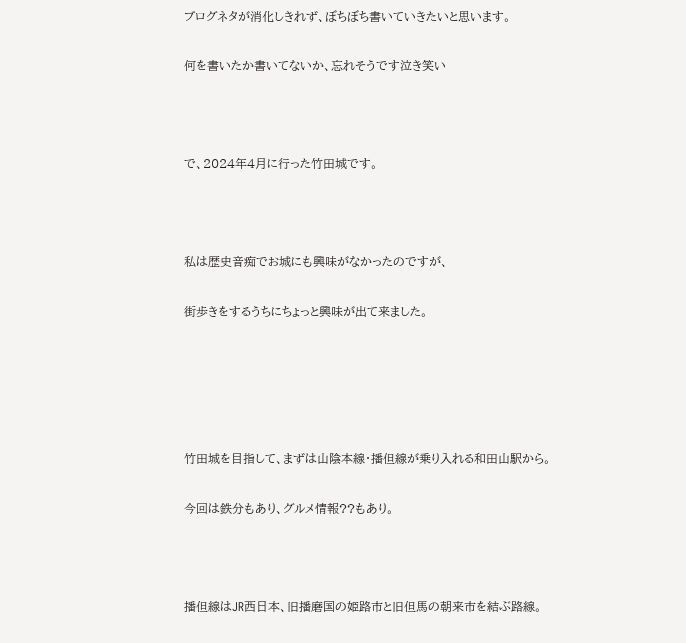ブログネタが消化しきれず、ぼちぼち書いていきたいと思います。

何を書いたか書いてないか、忘れそうです泣き笑い



で、2024年4月に行った竹田城です。



私は歴史音痴でお城にも興味がなかったのですが、

街歩きをするうちにちょっと興味が出て来ました。





竹田城を目指して、まずは山陰本線・播但線が乗り入れる和田山駅から。

今回は鉄分もあり、グルメ情報??もあり。



播但線はJR西日本、旧播磨国の姫路市と旧但馬の朝来市を結ぶ路線。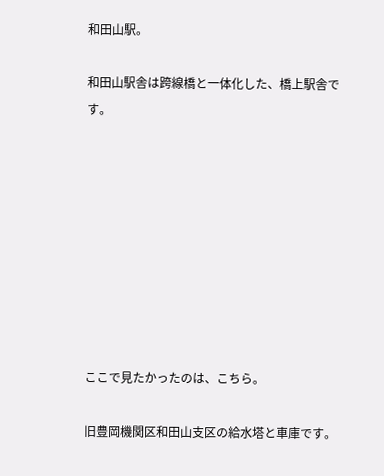和田山駅。

和田山駅舎は跨線橋と一体化した、橋上駅舎です。









ここで見たかったのは、こちら。

旧豊岡機関区和田山支区の給水塔と車庫です。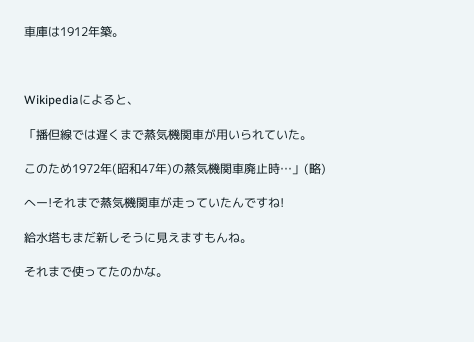車庫は1912年築。



Wikipediaによると、

「播但線では遅くまで蒸気機関車が用いられていた。

このため1972年(昭和47年)の蒸気機関車廃止時…」(略)

へー!それまで蒸気機関車が走っていたんですね!

給水塔もまだ新しそうに見えますもんね。

それまで使ってたのかな。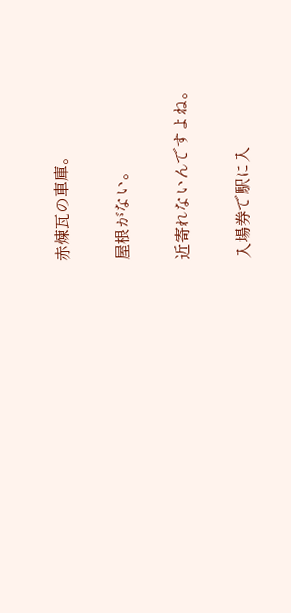赤煉瓦の車庫。

屋根がない。

近寄れないんですよね。

入場券で駅に入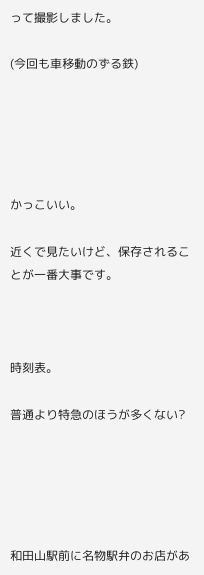って撮影しました。

(今回も車移動のずる鉄)





かっこいい。

近くで見たいけど、保存されることが一番大事です。



時刻表。

普通より特急のほうが多くない?





和田山駅前に名物駅弁のお店があ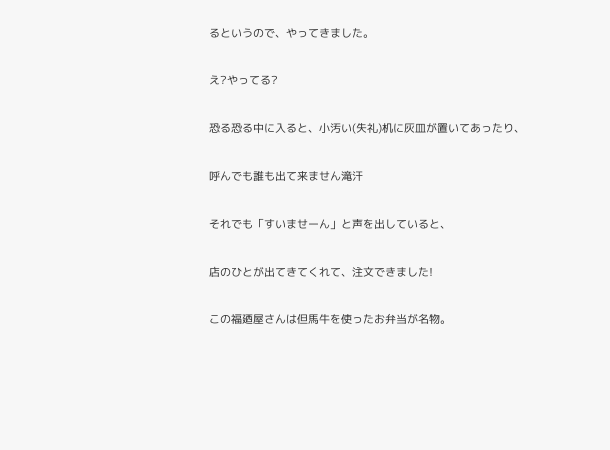るというので、やってきました。

え?やってる?

恐る恐る中に入ると、小汚い(失礼)机に灰皿が置いてあったり、

呼んでも誰も出て来ません滝汗

それでも「すいませーん」と声を出していると、

店のひとが出てきてくれて、注文できました!

この福廼屋さんは但馬牛を使ったお弁当が名物。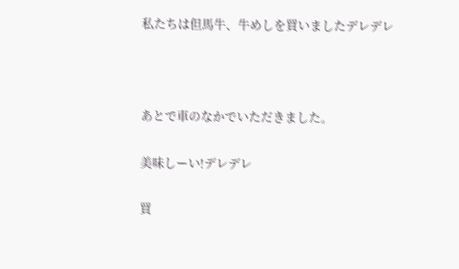私たちは但馬牛、牛めしを買いましたデレデレ



あとで車のなかでいただきました。

美味しーい!デレデレ

買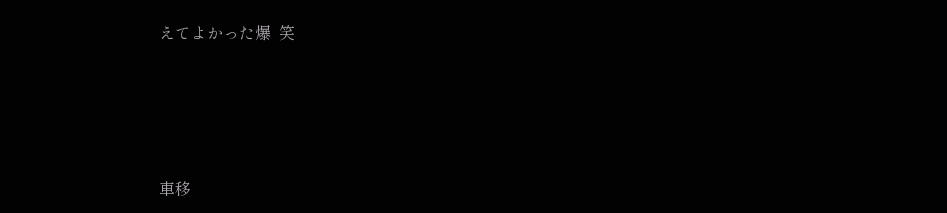えてよかった爆  笑





車移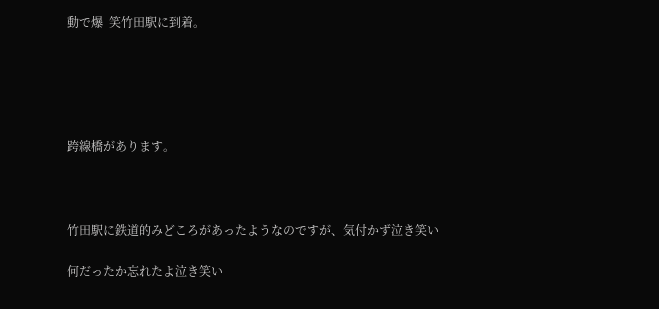動で爆  笑竹田駅に到着。





跨線橋があります。



竹田駅に鉄道的みどころがあったようなのですが、気付かず泣き笑い

何だったか忘れたよ泣き笑い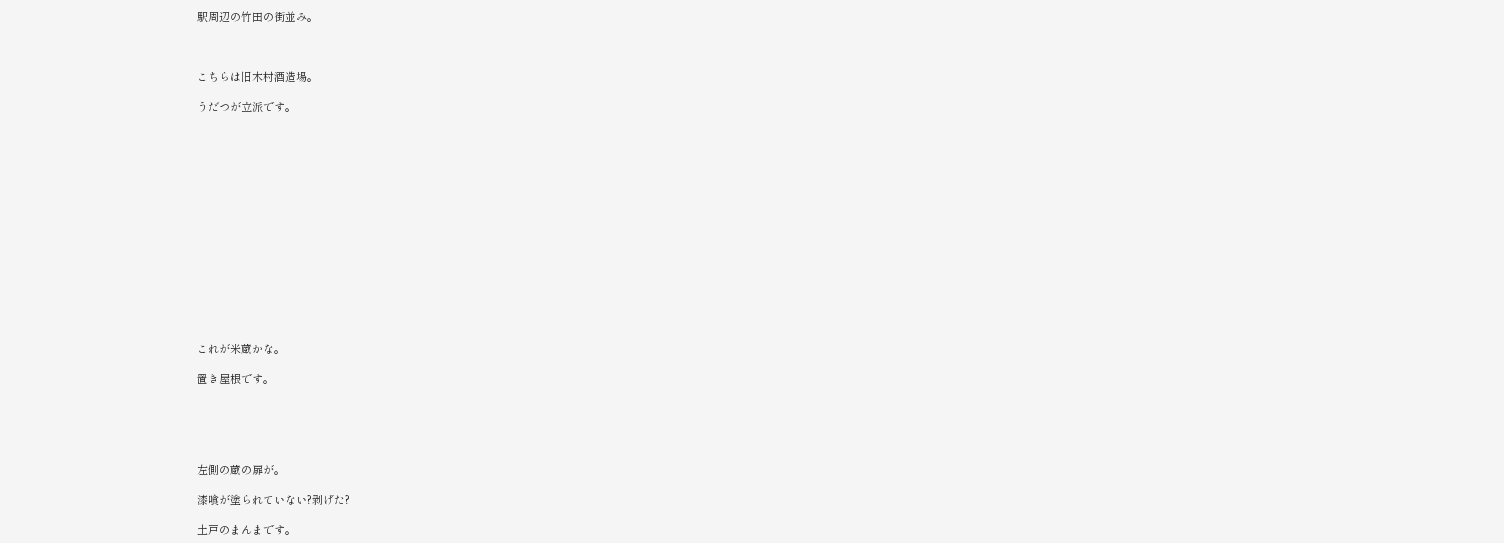駅周辺の竹田の街並み。



こちらは旧木村酒造場。

うだつが立派です。















これが米蔵かな。

置き屋根です。





左側の蔵の扉が。

漆喰が塗られていない?剥げた?

土戸のまんまです。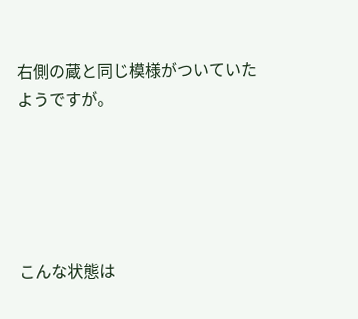右側の蔵と同じ模様がついていたようですが。





こんな状態は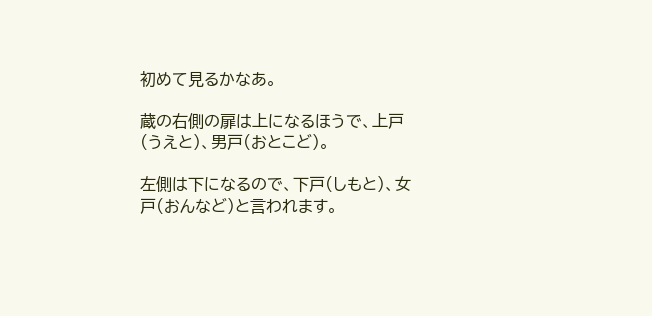初めて見るかなあ。

蔵の右側の扉は上になるほうで、上戸(うえと)、男戸(おとこど)。

左側は下になるので、下戸(しもと)、女戸(おんなど)と言われます。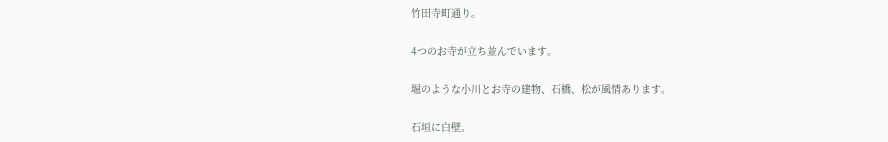竹田寺町通り。

4つのお寺が立ち並んでいます。

堀のような小川とお寺の建物、石橋、松が風情あります。

石垣に白壁。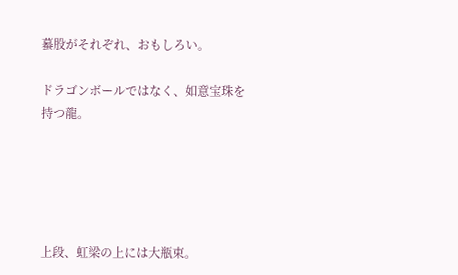蟇股がそれぞれ、おもしろい。

ドラゴンボールではなく、如意宝珠を持つ龍。





上段、虹梁の上には大瓶束。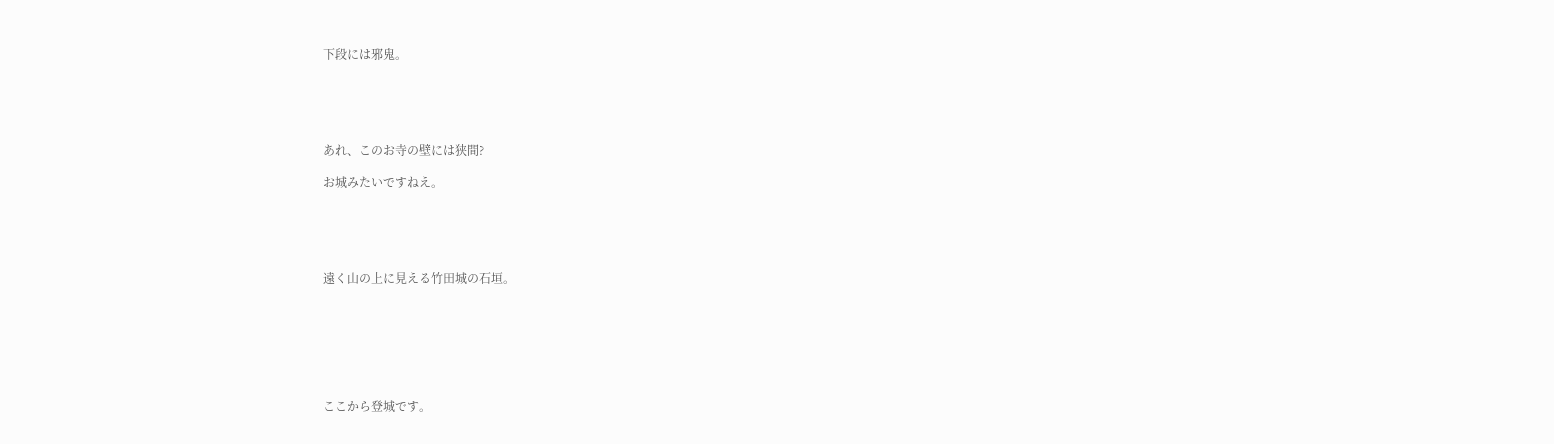下段には邪鬼。





あれ、このお寺の壁には狭間?

お城みたいですねえ。





遠く山の上に見える竹田城の石垣。







ここから登城です。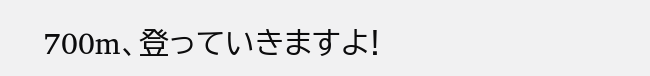700m、登っていきますよ!